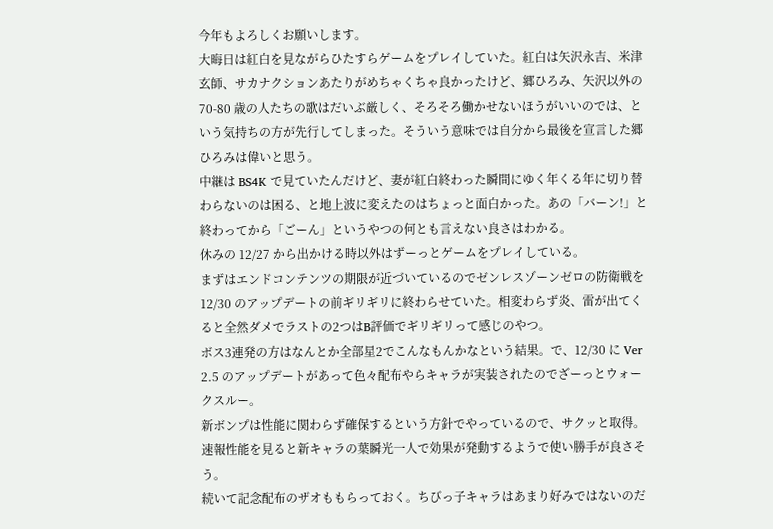今年もよろしくお願いします。
大晦日は紅白を見ながらひたすらゲームをプレイしていた。紅白は矢沢永吉、米津玄師、サカナクションあたりがめちゃくちゃ良かったけど、郷ひろみ、矢沢以外の70-80 歳の人たちの歌はだいぶ厳しく、そろそろ働かせないほうがいいのでは、という気持ちの方が先行してしまった。そういう意味では自分から最後を宣言した郷ひろみは偉いと思う。
中継は BS4K で見ていたんだけど、妻が紅白終わった瞬間にゆく年くる年に切り替わらないのは困る、と地上波に変えたのはちょっと面白かった。あの「バーン!」と終わってから「ごーん」というやつの何とも言えない良さはわかる。
休みの 12/27 から出かける時以外はずーっとゲームをプレイしている。
まずはエンドコンテンツの期限が近づいているのでゼンレスゾーンゼロの防衛戦を 12/30 のアップデートの前ギリギリに終わらせていた。相変わらず炎、雷が出てくると全然ダメでラストの2つはB評価でギリギリって感じのやつ。
ボス3連発の方はなんとか全部星2でこんなもんかなという結果。で、12/30 に Ver 2.5 のアップデートがあって色々配布やらキャラが実装されたのでざーっとウォークスルー。
新ボンプは性能に関わらず確保するという方針でやっているので、サクッと取得。速報性能を見ると新キャラの葉瞬光一人で効果が発動するようで使い勝手が良さそう。
続いて記念配布のザオももらっておく。ちびっ子キャラはあまり好みではないのだ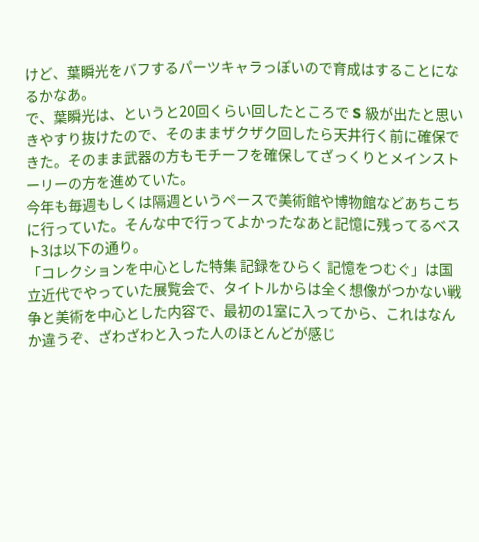けど、葉瞬光をバフするパーツキャラっぽいので育成はすることになるかなあ。
で、葉瞬光は、というと20回くらい回したところで S 級が出たと思いきやすり抜けたので、そのままザクザク回したら天井行く前に確保できた。そのまま武器の方もモチーフを確保してざっくりとメインストーリーの方を進めていた。
今年も毎週もしくは隔週というペースで美術館や博物館などあちこちに行っていた。そんな中で行ってよかったなあと記憶に残ってるベスト3は以下の通り。
「コレクションを中心とした特集 記録をひらく 記憶をつむぐ」は国立近代でやっていた展覧会で、タイトルからは全く想像がつかない戦争と美術を中心とした内容で、最初の1室に入ってから、これはなんか違うぞ、ざわざわと入った人のほとんどが感じ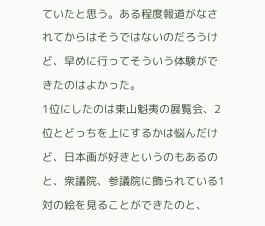ていたと思う。ある程度報道がなされてからはそうではないのだろうけど、早めに行ってそういう体験ができたのはよかった。
1位にしたのは東山魁夷の展覧会、2位とどっちを上にするかは悩んだけど、日本画が好きというのもあるのと、衆議院、参議院に飾られている1対の絵を見ることができたのと、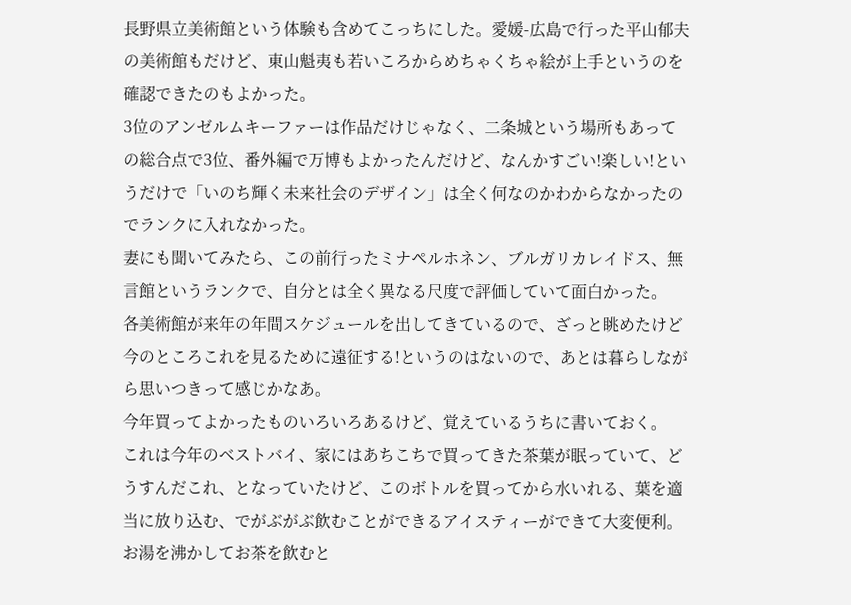長野県立美術館という体験も含めてこっちにした。愛媛-広島で行った平山郁夫の美術館もだけど、東山魁夷も若いころからめちゃくちゃ絵が上手というのを確認できたのもよかった。
3位のアンゼルムキーファーは作品だけじゃなく、二条城という場所もあっての総合点で3位、番外編で万博もよかったんだけど、なんかすごい!楽しい!というだけで「いのち輝く未来社会のデザイン」は全く何なのかわからなかったのでランクに入れなかった。
妻にも聞いてみたら、この前行ったミナペルホネン、ブルガリカレイドス、無言館というランクで、自分とは全く異なる尺度で評価していて面白かった。
各美術館が来年の年間スケジュールを出してきているので、ざっと眺めたけど今のところこれを見るために遠征する!というのはないので、あとは暮らしながら思いつきって感じかなあ。
今年買ってよかったものいろいろあるけど、覚えているうちに書いておく。
これは今年のベストバイ、家にはあちこちで買ってきた茶葉が眠っていて、どうすんだこれ、となっていたけど、このボトルを買ってから水いれる、葉を適当に放り込む、でがぶがぶ飲むことができるアイスティーができて大変便利。お湯を沸かしてお茶を飲むと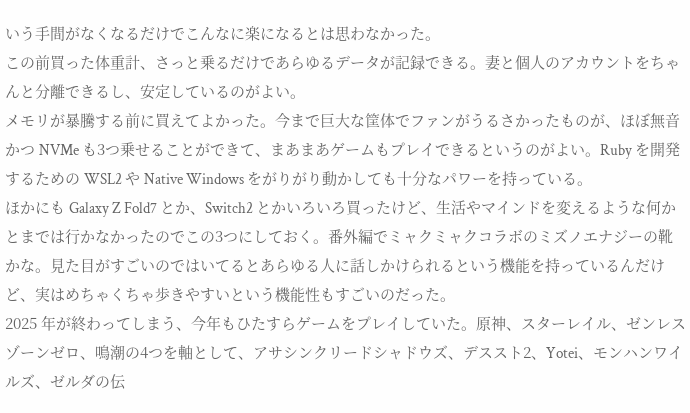いう手間がなくなるだけでこんなに楽になるとは思わなかった。
この前買った体重計、さっと乗るだけであらゆるデータが記録できる。妻と個人のアカウントをちゃんと分離できるし、安定しているのがよい。
メモリが暴騰する前に買えてよかった。今まで巨大な筐体でファンがうるさかったものが、ほぼ無音かつ NVMe も3つ乗せることができて、まあまあゲームもプレイできるというのがよい。Ruby を開発するための WSL2 や Native Windows をがりがり動かしても十分なパワーを持っている。
ほかにも Galaxy Z Fold7 とか、Switch2 とかいろいろ買ったけど、生活やマインドを変えるような何かとまでは行かなかったのでこの3つにしておく。番外編でミャクミャクコラボのミズノエナジーの靴かな。見た目がすごいのではいてるとあらゆる人に話しかけられるという機能を持っているんだけど、実はめちゃくちゃ歩きやすいという機能性もすごいのだった。
2025 年が終わってしまう、今年もひたすらゲームをプレイしていた。原神、スターレイル、ゼンレスゾーンゼロ、鳴潮の4つを軸として、アサシンクリードシャドウズ、デススト2、Yotei、モンハンワイルズ、ゼルダの伝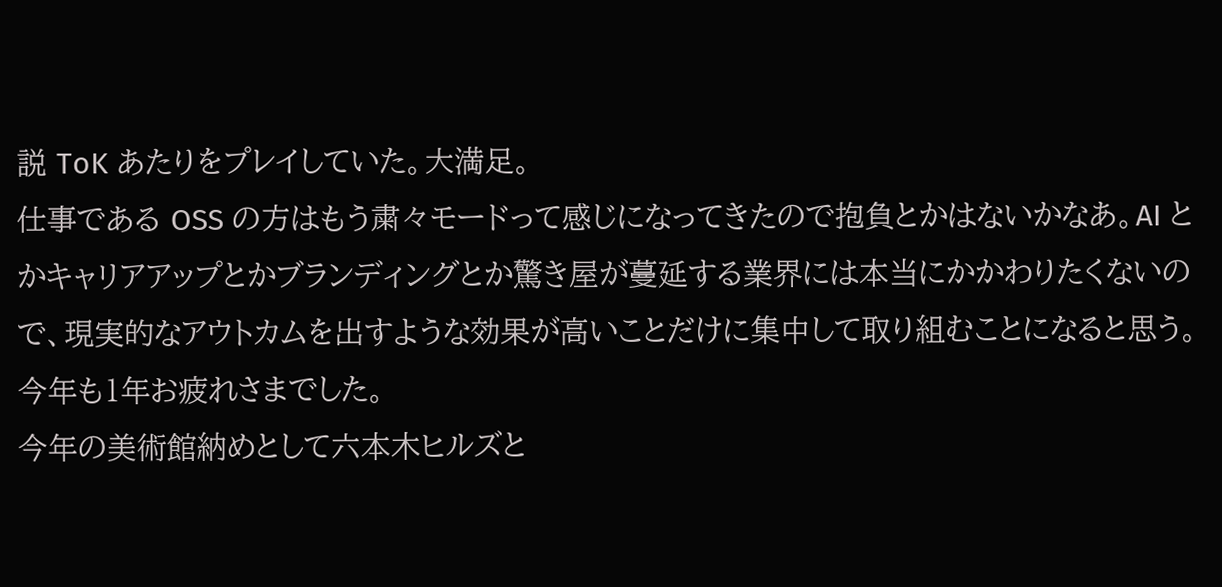説 ToK あたりをプレイしていた。大満足。
仕事である OSS の方はもう粛々モードって感じになってきたので抱負とかはないかなあ。AI とかキャリアアップとかブランディングとか驚き屋が蔓延する業界には本当にかかわりたくないので、現実的なアウトカムを出すような効果が高いことだけに集中して取り組むことになると思う。
今年も1年お疲れさまでした。
今年の美術館納めとして六本木ヒルズと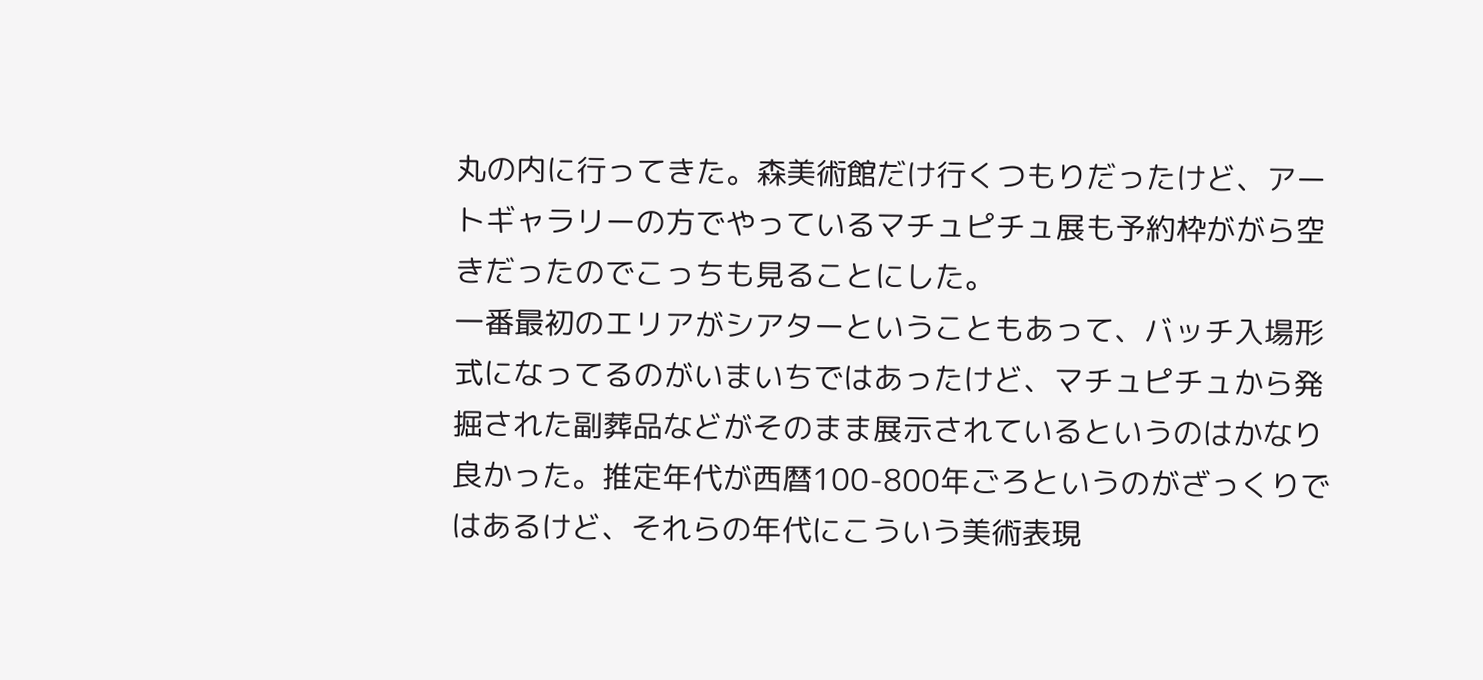丸の内に行ってきた。森美術館だけ行くつもりだったけど、アートギャラリーの方でやっているマチュピチュ展も予約枠ががら空きだったのでこっちも見ることにした。
一番最初のエリアがシアターということもあって、バッチ入場形式になってるのがいまいちではあったけど、マチュピチュから発掘された副葬品などがそのまま展示されているというのはかなり良かった。推定年代が西暦100-800年ごろというのがざっくりではあるけど、それらの年代にこういう美術表現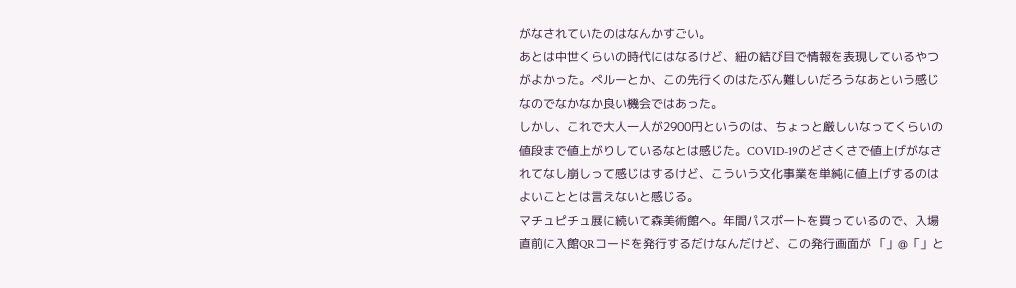がなされていたのはなんかすごい。
あとは中世くらいの時代にはなるけど、紐の結び目で情報を表現しているやつがよかった。ペルーとか、この先行くのはたぶん難しいだろうなあという感じなのでなかなか良い機会ではあった。
しかし、これで大人一人が2900円というのは、ちょっと厳しいなってくらいの値段まで値上がりしているなとは感じた。COVID-19のどさくさで値上げがなされてなし崩しって感じはするけど、こういう文化事業を単純に値上げするのはよいこととは言えないと感じる。
マチュピチュ展に続いて森美術館へ。年間パスポートを買っているので、入場直前に入館QRコードを発行するだけなんだけど、この発行画面が 「」@「」と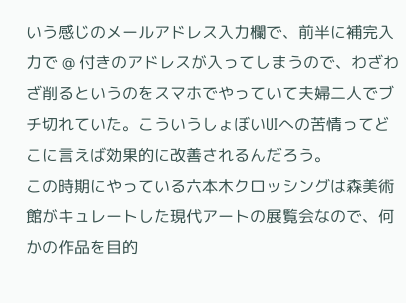いう感じのメールアドレス入力欄で、前半に補完入力で @ 付きのアドレスが入ってしまうので、わざわざ削るというのをスマホでやっていて夫婦二人でブチ切れていた。こういうしょぼいUIへの苦情ってどこに言えば効果的に改善されるんだろう。
この時期にやっている六本木クロッシングは森美術館がキュレートした現代アートの展覧会なので、何かの作品を目的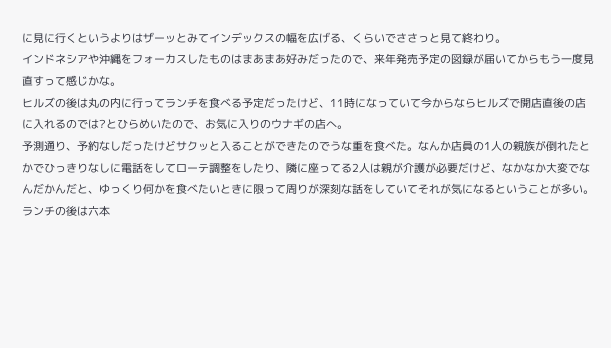に見に行くというよりはザーッとみてインデックスの幅を広げる、くらいでささっと見て終わり。
インドネシアや沖縄をフォーカスしたものはまあまあ好みだったので、来年発売予定の図録が届いてからもう一度見直すって感じかな。
ヒルズの後は丸の内に行ってランチを食べる予定だったけど、11時になっていて今からならヒルズで開店直後の店に入れるのでは?とひらめいたので、お気に入りのウナギの店へ。
予測通り、予約なしだったけどサクッと入ることができたのでうな重を食べた。なんか店員の1人の親族が倒れたとかでひっきりなしに電話をしてローテ調整をしたり、隣に座ってる2人は親が介護が必要だけど、なかなか大変でなんだかんだと、ゆっくり何かを食べたいときに限って周りが深刻な話をしていてそれが気になるということが多い。
ランチの後は六本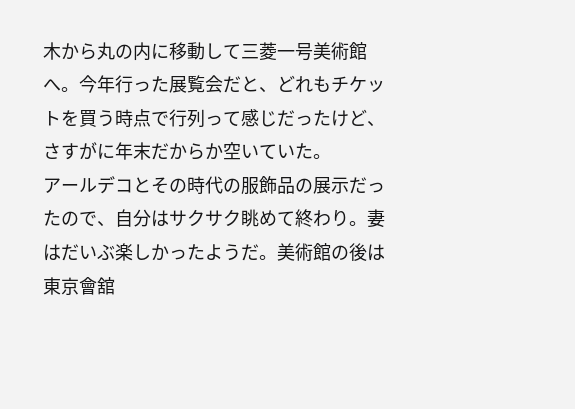木から丸の内に移動して三菱一号美術館へ。今年行った展覧会だと、どれもチケットを買う時点で行列って感じだったけど、さすがに年末だからか空いていた。
アールデコとその時代の服飾品の展示だったので、自分はサクサク眺めて終わり。妻はだいぶ楽しかったようだ。美術館の後は東京會舘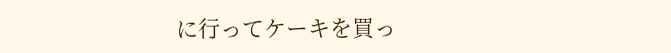に行ってケーキを買っ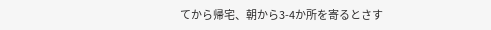てから帰宅、朝から3-4か所を寄るとさす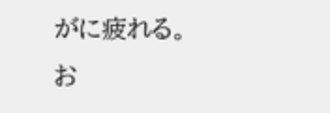がに疲れる。お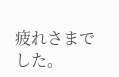疲れさまでした。